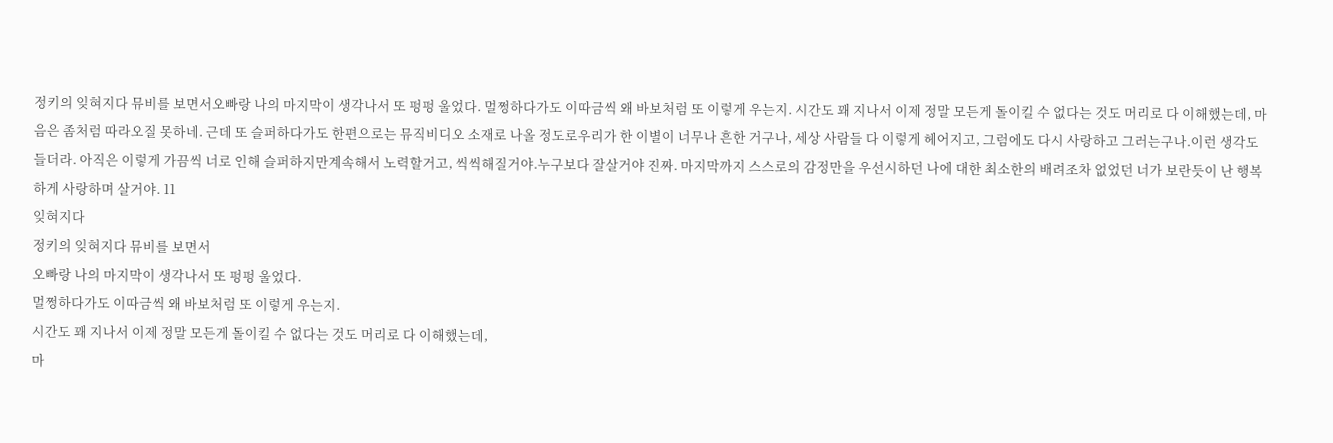정키의 잊혀지다 뮤비를 보면서오빠랑 나의 마지막이 생각나서 또 펑펑 울었다. 멀쩡하다가도 이따금씩 왜 바보처럼 또 이렇게 우는지. 시간도 꽤 지나서 이제 정말 모든게 돌이킬 수 없다는 것도 머리로 다 이해했는데, 마음은 좀처럼 따라오질 못하네. 근데 또 슬퍼하다가도 한편으로는 뮤직비디오 소재로 나올 정도로우리가 한 이별이 너무나 흔한 거구나, 세상 사람들 다 이렇게 헤어지고, 그럼에도 다시 사랑하고 그러는구나.이런 생각도 들더라. 아직은 이렇게 가끔씩 너로 인해 슬퍼하지만계속해서 노력할거고, 씩씩해질거야.누구보다 잘살거야 진짜. 마지막까지 스스로의 감정만을 우선시하던 나에 대한 최소한의 배려조차 없었던 너가 보란듯이 난 행복하게 사랑하며 살거야. 11
잊혀지다
정키의 잊혀지다 뮤비를 보면서
오빠랑 나의 마지막이 생각나서 또 펑펑 울었다.
멀쩡하다가도 이따금씩 왜 바보처럼 또 이렇게 우는지.
시간도 꽤 지나서 이제 정말 모든게 돌이킬 수 없다는 것도 머리로 다 이해했는데,
마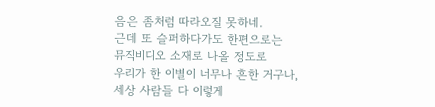음은 좀처럼 따라오질 못하네.
근데 또 슬퍼하다가도 한편으로는
뮤직비디오 소재로 나올 정도로
우리가 한 이별이 너무나 흔한 거구나,
세상 사람들 다 이렇게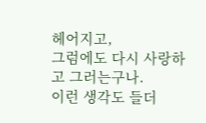헤어지고,
그럼에도 다시 사랑하고 그러는구나.
이런 생각도 들더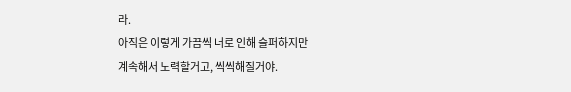라.
아직은 이렇게 가끔씩 너로 인해 슬퍼하지만
계속해서 노력할거고, 씩씩해질거야.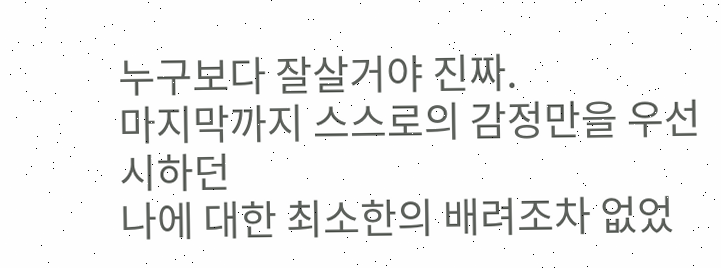누구보다 잘살거야 진짜.
마지막까지 스스로의 감정만을 우선시하던
나에 대한 최소한의 배려조차 없었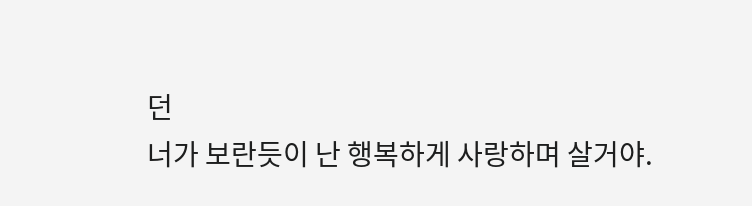던
너가 보란듯이 난 행복하게 사랑하며 살거야.